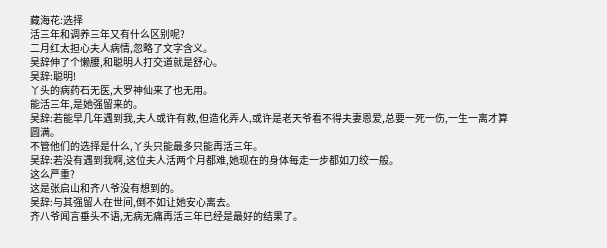藏海花:选择
活三年和调养三年又有什么区别呢?
二月红太担心夫人病情,忽略了文字含义。
吴辞伸了个懒腰,和聪明人打交道就是舒心。
吴辞:聪明!
丫头的病药石无医,大罗神仙来了也无用。
能活三年,是她强留来的。
吴辞:若能早几年遇到我,夫人或许有救,但造化弄人,或许是老天爷看不得夫妻恩爱,总要一死一伤,一生一离才算圆满。
不管他们的选择是什么,丫头只能最多只能再活三年。
吴辞:若没有遇到我啊,这位夫人活两个月都难,她现在的身体每走一步都如刀绞一般。
这么严重?
这是张启山和齐八爷没有想到的。
吴辞:与其强留人在世间,倒不如让她安心离去。
齐八爷闻言垂头不语,无病无痛再活三年已经是最好的结果了。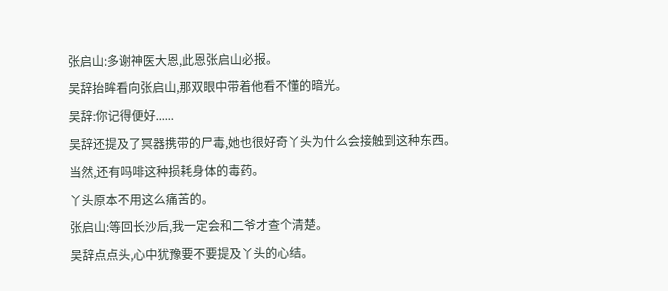张启山:多谢神医大恩,此恩张启山必报。
吴辞抬眸看向张启山,那双眼中带着他看不懂的暗光。
吴辞:你记得便好......
吴辞还提及了冥器携带的尸毒,她也很好奇丫头为什么会接触到这种东西。
当然,还有吗啡这种损耗身体的毒药。
丫头原本不用这么痛苦的。
张启山:等回长沙后,我一定会和二爷才查个清楚。
吴辞点点头,心中犹豫要不要提及丫头的心结。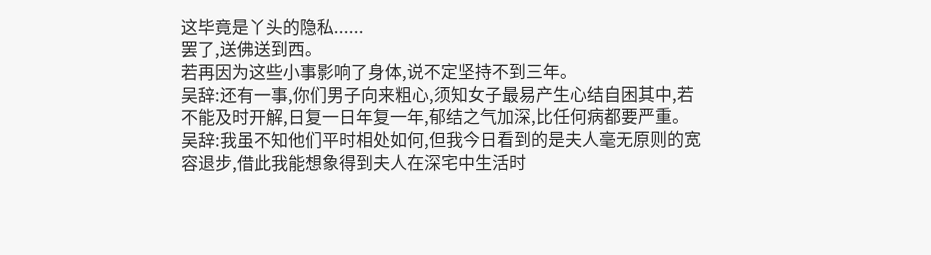这毕竟是丫头的隐私......
罢了,送佛送到西。
若再因为这些小事影响了身体,说不定坚持不到三年。
吴辞:还有一事,你们男子向来粗心,须知女子最易产生心结自困其中,若不能及时开解,日复一日年复一年,郁结之气加深,比任何病都要严重。
吴辞:我虽不知他们平时相处如何,但我今日看到的是夫人毫无原则的宽容退步,借此我能想象得到夫人在深宅中生活时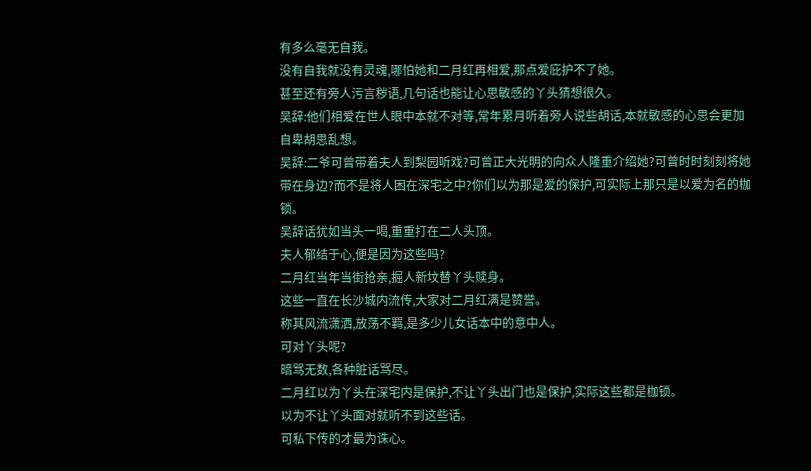有多么毫无自我。
没有自我就没有灵魂,哪怕她和二月红再相爱,那点爱庇护不了她。
甚至还有旁人污言秽语,几句话也能让心思敏感的丫头猜想很久。
吴辞:他们相爱在世人眼中本就不对等,常年累月听着旁人说些胡话,本就敏感的心思会更加自卑胡思乱想。
吴辞:二爷可曾带着夫人到梨园听戏?可曾正大光明的向众人隆重介绍她?可曾时时刻刻将她带在身边?而不是将人困在深宅之中?你们以为那是爱的保护,可实际上那只是以爱为名的枷锁。
吴辞话犹如当头一喝,重重打在二人头顶。
夫人郁结于心,便是因为这些吗?
二月红当年当街抢亲,掘人新坟替丫头赎身。
这些一直在长沙城内流传,大家对二月红满是赞誉。
称其风流潇洒,放荡不羁,是多少儿女话本中的意中人。
可对丫头呢?
暗骂无数,各种脏话骂尽。
二月红以为丫头在深宅内是保护,不让丫头出门也是保护,实际这些都是枷锁。
以为不让丫头面对就听不到这些话。
可私下传的才最为诛心。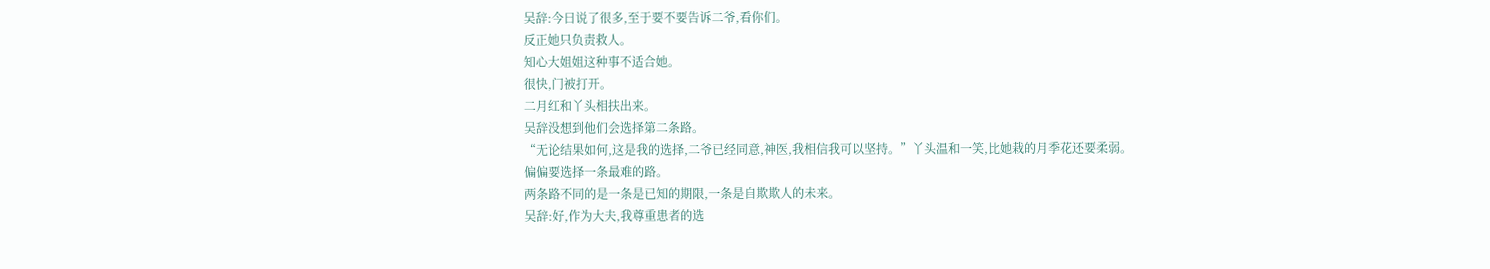吴辞:今日说了很多,至于要不要告诉二爷,看你们。
反正她只负责救人。
知心大姐姐这种事不适合她。
很快,门被打开。
二月红和丫头相扶出来。
吴辞没想到他们会选择第二条路。
“无论结果如何,这是我的选择,二爷已经同意,神医,我相信我可以坚持。”丫头温和一笑,比她栽的月季花还要柔弱。
偏偏要选择一条最难的路。
两条路不同的是一条是已知的期限,一条是自欺欺人的未来。
吴辞:好,作为大夫,我尊重患者的选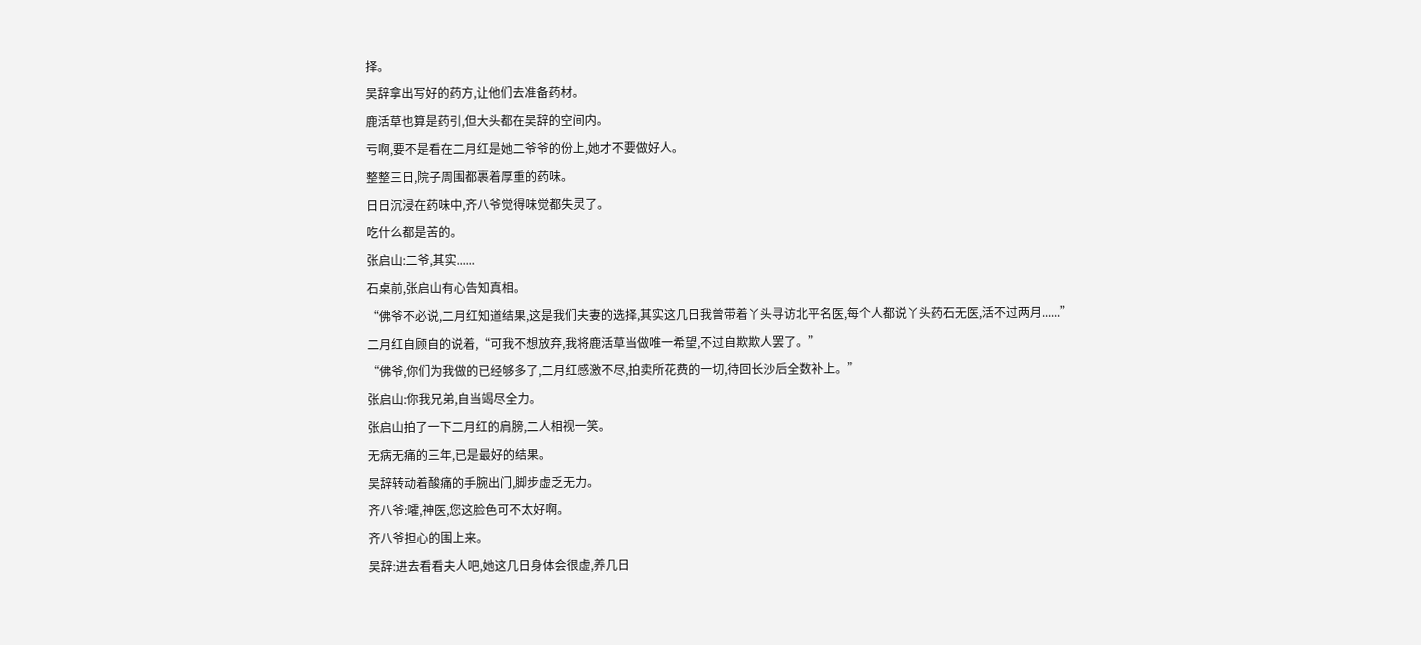择。
吴辞拿出写好的药方,让他们去准备药材。
鹿活草也算是药引,但大头都在吴辞的空间内。
亏啊,要不是看在二月红是她二爷爷的份上,她才不要做好人。
整整三日,院子周围都裹着厚重的药味。
日日沉浸在药味中,齐八爷觉得味觉都失灵了。
吃什么都是苦的。
张启山:二爷,其实......
石桌前,张启山有心告知真相。
“佛爷不必说,二月红知道结果,这是我们夫妻的选择,其实这几日我曾带着丫头寻访北平名医,每个人都说丫头药石无医,活不过两月......”
二月红自顾自的说着,“可我不想放弃,我将鹿活草当做唯一希望,不过自欺欺人罢了。”
“佛爷,你们为我做的已经够多了,二月红感激不尽,拍卖所花费的一切,待回长沙后全数补上。”
张启山:你我兄弟,自当竭尽全力。
张启山拍了一下二月红的肩膀,二人相视一笑。
无病无痛的三年,已是最好的结果。
吴辞转动着酸痛的手腕出门,脚步虚乏无力。
齐八爷:嚯,神医,您这脸色可不太好啊。
齐八爷担心的围上来。
吴辞:进去看看夫人吧,她这几日身体会很虚,养几日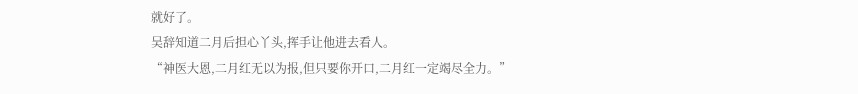就好了。
吴辞知道二月后担心丫头,挥手让他进去看人。
“神医大恩,二月红无以为报,但只要你开口,二月红一定竭尽全力。”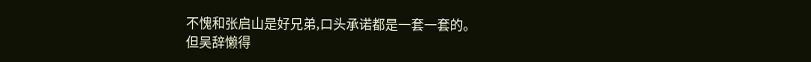不愧和张启山是好兄弟,口头承诺都是一套一套的。
但吴辞懒得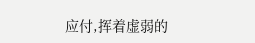应付,挥着虚弱的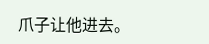爪子让他进去。